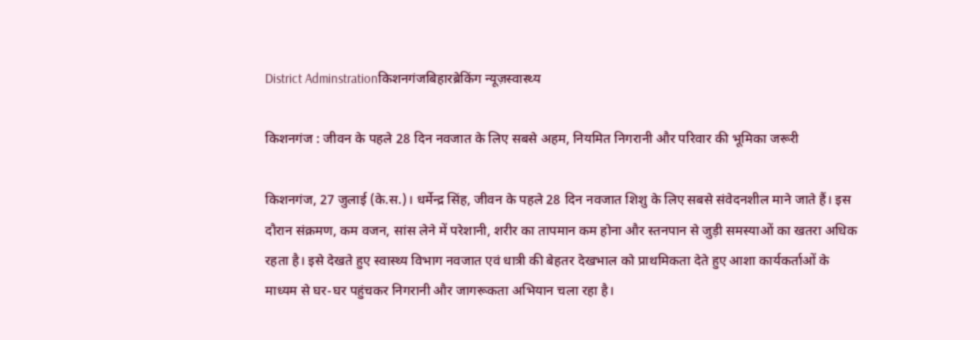District Adminstrationकिशनगंजबिहारब्रेकिंग न्यूज़स्वास्थ्य

किशनगंज : जीवन के पहले 28 दिन नवजात के लिए सबसे अहम, नियमित निगरानी और परिवार की भूमिका जरूरी

किशनगंज, 27 जुलाई (के.स.)। धर्मेन्द्र सिंह, जीवन के पहले 28 दिन नवजात शिशु के लिए सबसे संवेदनशील माने जाते हैं। इस दौरान संक्रमण, कम वजन, सांस लेने में परेशानी, शरीर का तापमान कम होना और स्तनपान से जुड़ी समस्याओं का खतरा अधिक रहता है। इसे देखते हुए स्वास्थ्य विभाग नवजात एवं धात्री की बेहतर देखभाल को प्राथमिकता देते हुए आशा कार्यकर्ताओं के माध्यम से घर-घर पहुंचकर निगरानी और जागरूकता अभियान चला रहा है।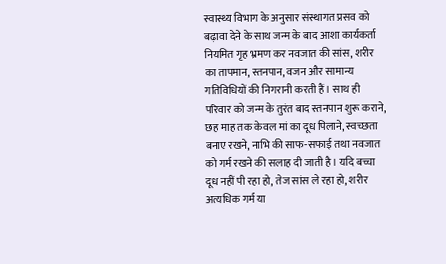स्वास्थ्य विभाग के अनुसार संस्थागत प्रसव को बढ़ावा देने के साथ जन्म के बाद आशा कार्यकर्ता नियमित गृह भ्रमण कर नवजात की सांस, शरीर का तापमान, स्तनपान, वजन और सामान्य गतिविधियों की निगरानी करती हैं। साथ ही परिवार को जन्म के तुरंत बाद स्तनपान शुरू कराने, छह माह तक केवल मां का दूध पिलाने, स्वच्छता बनाए रखने, नाभि की साफ-सफाई तथा नवजात को गर्म रखने की सलाह दी जाती है। यदि बच्चा दूध नहीं पी रहा हो, तेज सांस ले रहा हो, शरीर अत्यधिक गर्म या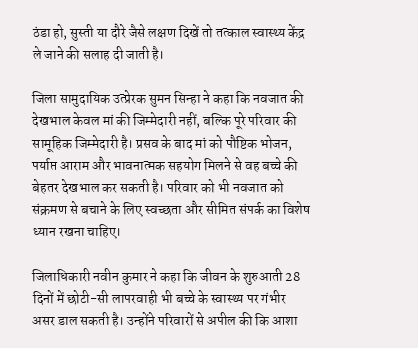ठंडा हो, सुस्ती या दौरे जैसे लक्षण दिखें तो तत्काल स्वास्थ्य केंद्र ले जाने की सलाह दी जाती है।

जिला सामुदायिक उत्प्रेरक सुमन सिन्हा ने कहा कि नवजात की देखभाल केवल मां की जिम्मेदारी नहीं, बल्कि पूरे परिवार की सामूहिक जिम्मेदारी है। प्रसव के बाद मां को पौष्टिक भोजन, पर्याप्त आराम और भावनात्मक सहयोग मिलने से वह बच्चे की बेहतर देखभाल कर सकती है। परिवार को भी नवजात को संक्रमण से बचाने के लिए स्वच्छता और सीमित संपर्क का विशेष ध्यान रखना चाहिए।

जिलाधिकारी नवीन कुमार ने कहा कि जीवन के शुरुआती 28 दिनों में छोटी-सी लापरवाही भी बच्चे के स्वास्थ्य पर गंभीर असर डाल सकती है। उन्होंने परिवारों से अपील की कि आशा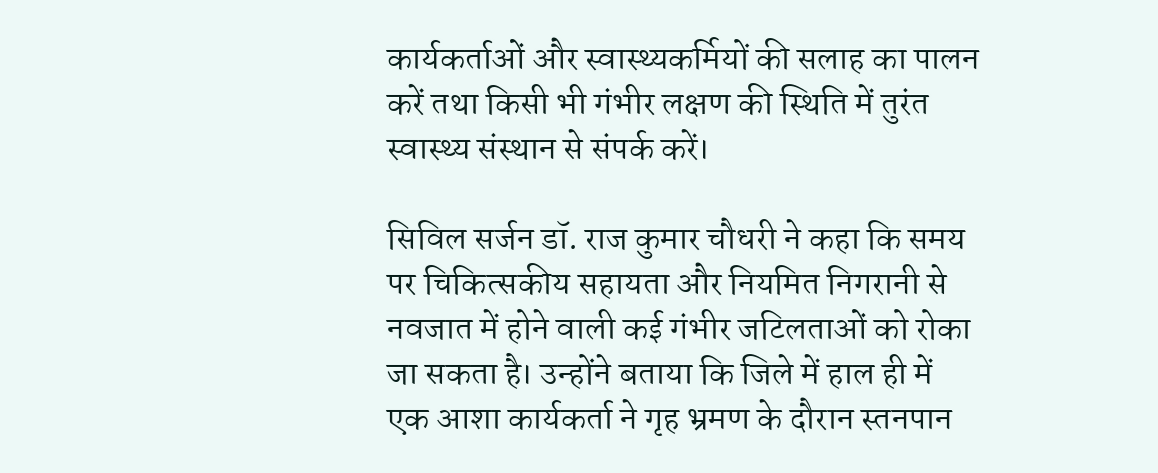कार्यकर्ताओं और स्वास्थ्यकर्मियों की सलाह का पालन करें तथा किसी भी गंभीर लक्षण की स्थिति में तुरंत स्वास्थ्य संस्थान से संपर्क करें।

सिविल सर्जन डॉ. राज कुमार चौधरी ने कहा कि समय पर चिकित्सकीय सहायता और नियमित निगरानी से नवजात में होने वाली कई गंभीर जटिलताओं को रोका जा सकता है। उन्होंने बताया कि जिले में हाल ही में एक आशा कार्यकर्ता ने गृह भ्रमण के दौरान स्तनपान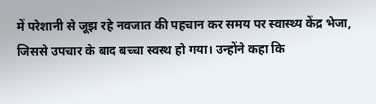में परेशानी से जूझ रहे नवजात की पहचान कर समय पर स्वास्थ्य केंद्र भेजा, जिससे उपचार के बाद बच्चा स्वस्थ हो गया। उन्होंने कहा कि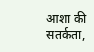आशा की सतर्कता,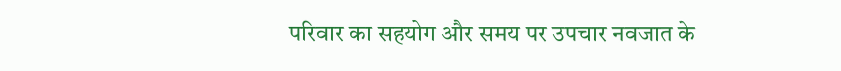परिवार का सहयोग और समय पर उपचार नवजात के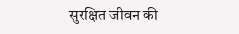सुरक्षित जीवन की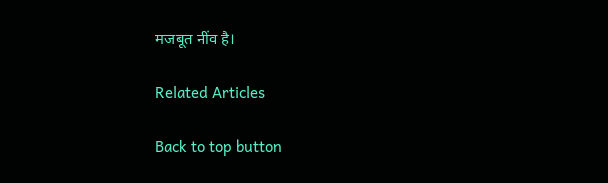मजबूत नींव है।

Related Articles

Back to top button